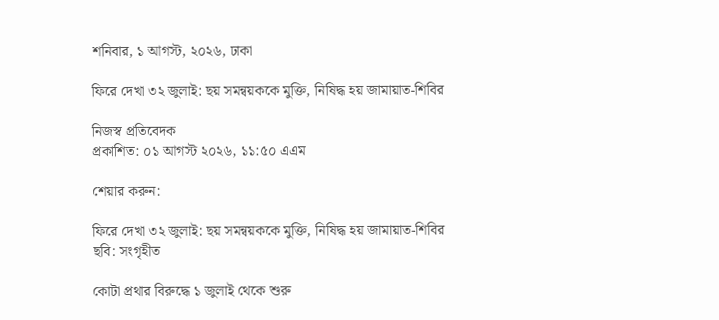শনিবার, ১ আগস্ট, ২০২৬, ঢাকা

ফিরে দেখা ৩২ জুলাই: ছয় সমন্বয়ককে মুক্তি, নিষিদ্ধ হয় জামায়াত-শিবির

নিজস্ব প্রতিবেদক
প্রকাশিত: ০১ আগস্ট ২০২৬, ১১:৫০ এএম

শেয়ার করুন:

ফিরে দেখা ৩২ জুলাই: ছয় সমন্বয়ককে মুক্তি, নিষিদ্ধ হয় জামায়াত-শিবির
ছবি: সংগৃহীত

কোটা প্রথার বিরুদ্ধে ১ জুলাই থেকে শুরু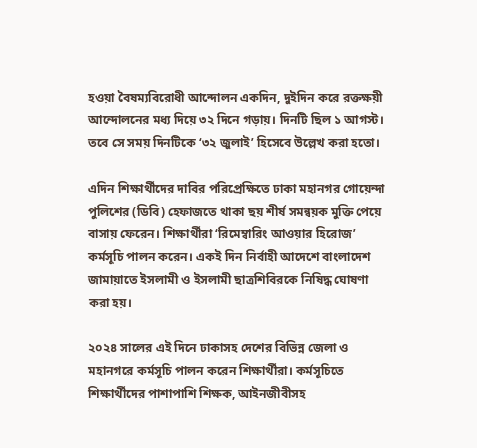হওয়া বৈষম্যবিরোধী আন্দোলন একদিন, দুইদিন করে রক্তক্ষয়ী আন্দোলনের মধ্য দিয়ে ৩২ দিনে গড়ায়। দিনটি ছিল ১ আগস্ট। তবে সে সময় দিনটিকে ‘৩২ জুলাই’ হিসেবে উল্লেখ করা হতো।

এদিন শিক্ষার্থীদের দাবির পরিপ্রেক্ষিতে ঢাকা মহানগর গোয়েন্দা পুলিশের (ডিবি) হেফাজতে থাকা ছয় শীর্ষ সমন্বয়ক মুক্তি পেয়ে বাসায় ফেরেন। শিক্ষার্থীরা ‘রিমেম্বারিং আওয়ার হিরোজ’ কর্মসূচি পালন করেন। একই দিন নির্বাহী আদেশে বাংলাদেশ জামায়াতে ইসলামী ও ইসলামী ছাত্রশিবিরকে নিষিদ্ধ ঘোষণা করা হয়।

২০২৪ সালের এই দিনে ঢাকাসহ দেশের বিভিন্ন জেলা ও মহানগরে কর্মসূচি পালন করেন শিক্ষার্থীরা। কর্মসূচিতে শিক্ষার্থীদের পাশাপাশি শিক্ষক, আইনজীবীসহ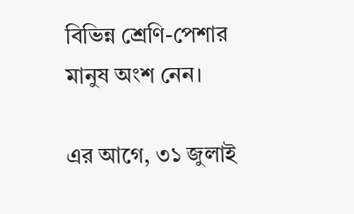বিভিন্ন শ্রেণি-পেশার মানুষ অংশ নেন।

এর আগে, ৩১ জুলাই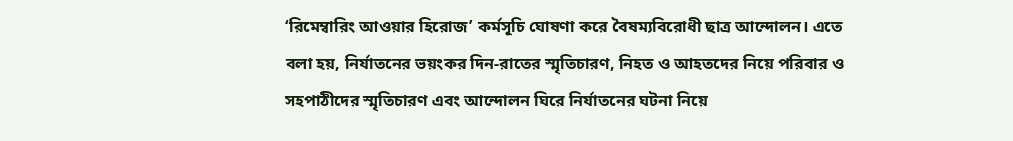‘রিমেম্বারিং আওয়ার হিরোজ’ কর্মসূচি ঘোষণা করে বৈষম্যবিরোধী ছাত্র আন্দোলন। এতে বলা হয়, নির্যাতনের ভয়ংকর দিন-রাতের স্মৃতিচারণ, নিহত ও আহতদের নিয়ে পরিবার ও সহপাঠীদের স্মৃতিচারণ এবং আন্দোলন ঘিরে নির্যাতনের ঘটনা নিয়ে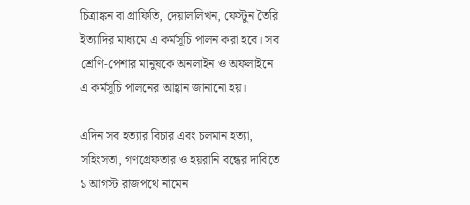চিত্রাঙ্কন বা গ্রাফিতি, দেয়াললিখন, ফেস্টুন তৈরি ইত্যাদির মাধ্যমে এ কর্মসূচি পালন করা হবে। সব শ্রেণি-পেশার মানুষকে অনলাইন ও অফলাইনে এ কর্মসূচি পালনের আহ্বান জানানো হয়।

এদিন সব হত্যার বিচার এবং চলমান হত্যা, সহিংসতা, গণগ্রেফতার ও হয়রানি বন্ধের দাবিতে ১ আগস্ট রাজপথে নামেন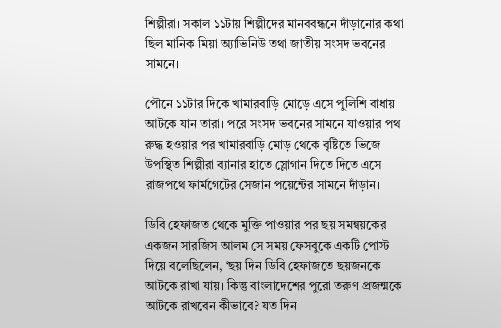শিল্পীরা। সকাল ১১টায় শিল্পীদের মানববন্ধনে দাঁড়ানোর কথা ছিল মানিক মিয়া অ্যাভিনিউ তথা জাতীয় সংসদ ভবনের সামনে।

পৌনে ১১টার দিকে খামারবাড়ি মোড়ে এসে পুলিশি বাধায় আটকে যান তারা। পরে সংসদ ভবনের সামনে যাওয়ার পথ রুদ্ধ হওয়ার পর খামারবাড়ি মোড় থেকে বৃষ্টিতে ভিজে উপস্থিত শিল্পীরা ব্যানার হাতে স্লোগান দিতে দিতে এসে রাজপথে ফার্মগেটের সেজান পয়েন্টের সামনে দাঁড়ান।

ডিবি হেফাজত থেকে মুক্তি পাওয়ার পর ছয় সমন্বয়কের একজন সারজিস আলম সে সময় ফেসবুকে একটি পোস্ট দিয়ে বলেছিলেন, ‘ছয় দিন ডিবি হেফাজতে ছয়জনকে আটকে রাখা যায়। কিন্তু বাংলাদেশের পুরো তরুণ প্রজন্মকে আটকে রাখবেন কীভাবে? যত দিন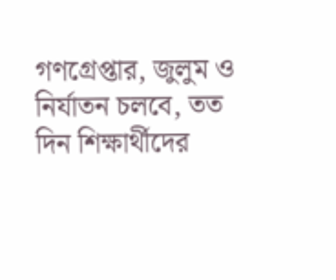গণগ্রেপ্তার, জুলুম ও নির্যাতন চলবে, তত দিন শিক্ষার্থীদের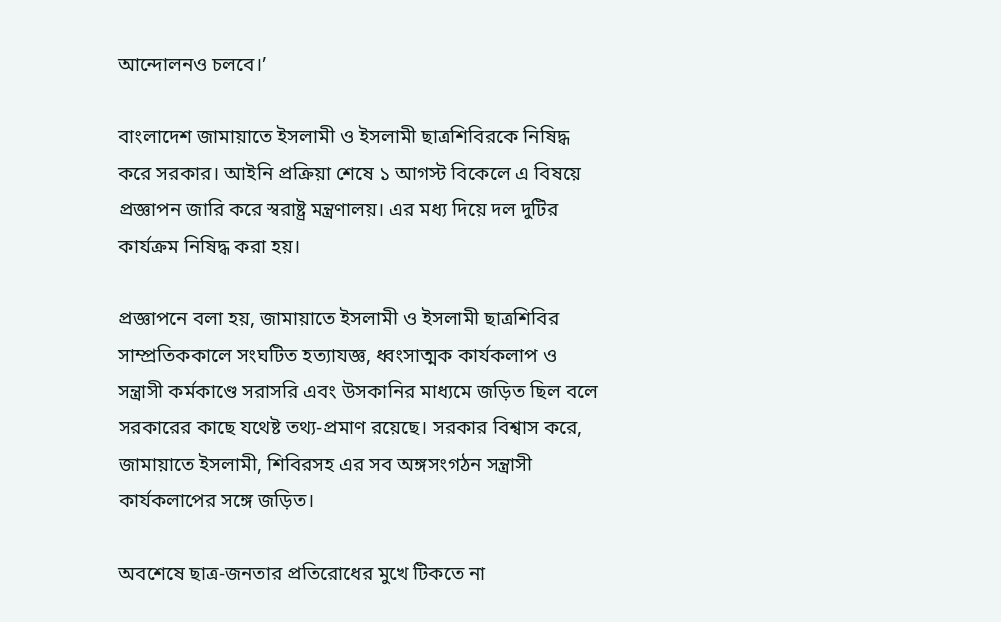আন্দোলনও চলবে।’

বাংলাদেশ জামায়াতে ইসলামী ও ইসলামী ছাত্রশিবিরকে নিষিদ্ধ করে সরকার। আইনি প্রক্রিয়া শেষে ১ আগস্ট বিকেলে এ বিষয়ে প্রজ্ঞাপন জারি করে স্বরাষ্ট্র মন্ত্রণালয়। এর মধ্য দিয়ে দল দুটির কার্যক্রম নিষিদ্ধ করা হয়।

প্রজ্ঞাপনে বলা হয়, জামায়াতে ইসলামী ও ইসলামী ছাত্রশিবির সাম্প্রতিককালে সংঘটিত হত্যাযজ্ঞ, ধ্বংসাত্মক কার্যকলাপ ও সন্ত্রাসী কর্মকাণ্ডে সরাসরি এবং উসকানির মাধ্যমে জড়িত ছিল বলে সরকারের কাছে যথেষ্ট তথ্য-প্রমাণ রয়েছে। সরকার বিশ্বাস করে, জামায়াতে ইসলামী, শিবিরসহ এর সব অঙ্গসংগঠন সন্ত্রাসী কার্যকলাপের সঙ্গে জড়িত।

অবশেষে ছাত্র-জনতার প্রতিরোধের মুখে টিকতে না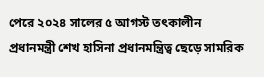পেরে ২০২৪ সালের ৫ আগস্ট তৎকালীন প্রধানমন্ত্রী শেখ হাসিনা প্রধানমন্ত্রিত্ব ছেড়ে সামরিক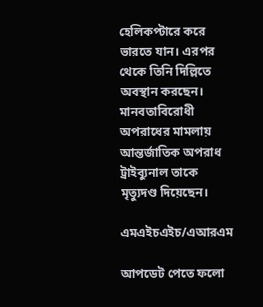হেলিকপ্টারে করে ভারতে যান। এরপর থেকে তিনি দিল্লিতে অবস্থান করছেন। মানবতাবিরোধী অপরাধের মামলায় আন্তর্জাতিক অপরাধ ট্রাইব্যুনাল তাকে মৃত্যুদণ্ড দিয়েছেন।

এমএইচএইচ/এআরএম

আপডেট পেতে ফলো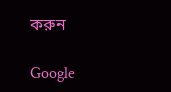করুন

Google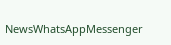NewsWhatsAppMessenger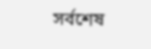সর্বশেষ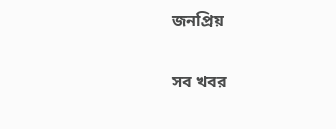জনপ্রিয়

সব খবর